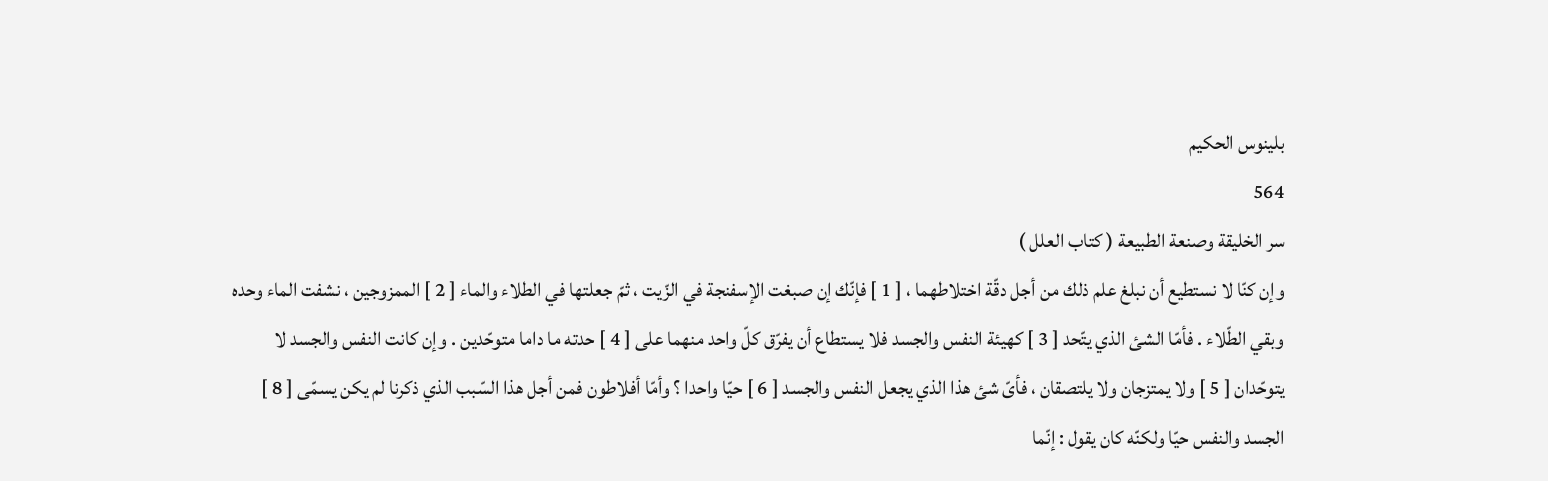بلينوس الحكيم
564
سر الخليقة وصنعة الطبيعة ( كتاب العلل )
وإن كنّا لا نستطيع أن نبلغ علم ذلك من أجل دقّة اختلاطهما ، [ 1 ] فإنّك إن صبغت الإسفنجة في الزّيت ، ثمّ جعلتها في الطلاء والماء [ 2 ] الممزوجين ، نشفت الماء وحده وبقي الطّلاء . فأمّا الشئ الذي يتّحد [ 3 ] كهيئة النفس والجسد فلا يستطاع أن يفرّق كلّ واحد منهما على [ 4 ] حدته ما داما متوحّدين . وإن كانت النفس والجسد لا يتوحّدان [ 5 ] ولا يمتزجان ولا يلتصقان ، فأىّ شئ هذا الذي يجعل النفس والجسد [ 6 ] حيّا واحدا ؟ وأمّا أفلاطون فمن أجل هذا السّبب الذي ذكرنا لم يكن يسمّى [ 8 ] الجسد والنفس حيّا ولكنّه كان يقول : إنّما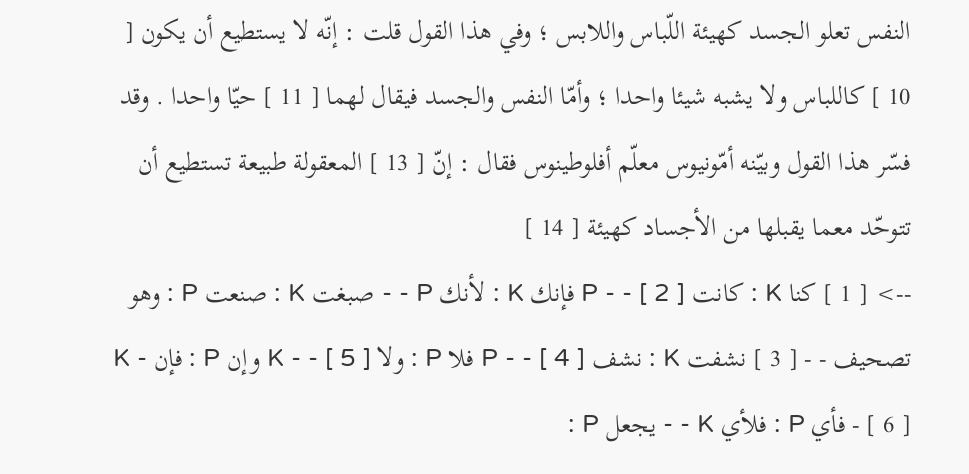النفس تعلو الجسد كهيئة اللّباس واللابس ؛ وفي هذا القول قلت : إنّه لا يستطيع أن يكون [ 10 ] كاللباس ولا يشبه شيئا واحدا ؛ وأمّا النفس والجسد فيقال لهما [ 11 ] حيّا واحدا . وقد فسّر هذا القول وبيّنه أمّونيوس معلّم أفلوطينوس فقال : إنّ [ 13 ] المعقولة طبيعة تستطيع أن تتوحّد معما يقبلها من الأجساد كهيئة [ 14 ]
--> [ 1 ] كنا K : كانت P - - [ 2 ] فإنك K : لأنك P - - صبغت K : صنعت P : وهو تصحيف - - [ 3 ] نشفت K : نشف P - - [ 4 ] فلا P : ولا K - - [ 5 ] وإن P : فإن K - - [ 6 ] فأي P : فلأي K - - يجعل P :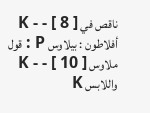ناقص في K - - [ 8 ] أفلاطون : بيلاوس P : قول ملاوس K - - [ 10 ] واللابس K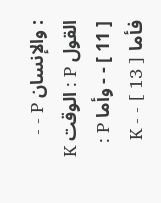: والإنسان P - - القول P : الوقت K - - [ 11 ] وأما P : فأما K - - [ 13 ]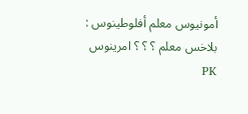أمونيوس معلم أفلوطينوس : بلاخس معلم ؟ ؟ ؟ امرينوس PK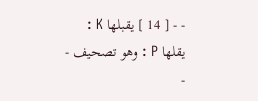- - [ 14 ] يقبلها K : يقلها P : وهو تصحيف - -